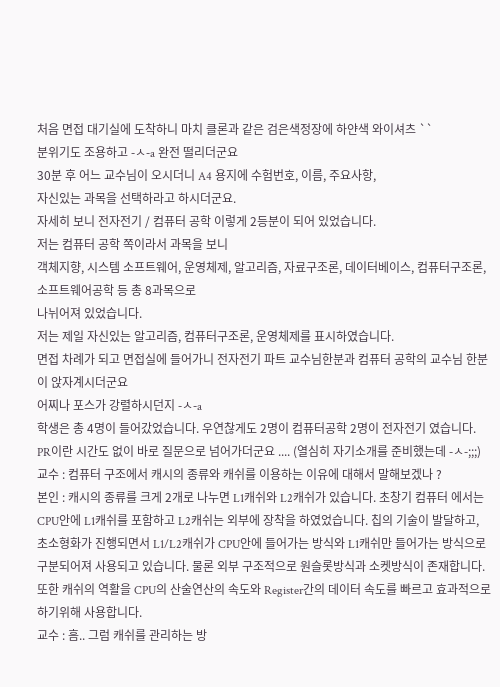처음 면접 대기실에 도착하니 마치 클론과 같은 검은색정장에 하얀색 와이셔츠 ``
분위기도 조용하고 -ㅅ-a 완전 떨리더군요
30분 후 어느 교수님이 오시더니 A4 용지에 수험번호, 이름, 주요사항,
자신있는 과목을 선택하라고 하시더군요.
자세히 보니 전자전기 / 컴퓨터 공학 이렇게 2등분이 되어 있었습니다.
저는 컴퓨터 공학 쪽이라서 과목을 보니
객체지향, 시스템 소프트웨어, 운영체제, 알고리즘, 자료구조론, 데이터베이스, 컴퓨터구조론, 소프트웨어공학 등 총 8과목으로
나뉘어져 있었습니다.
저는 제일 자신있는 알고리즘, 컴퓨터구조론, 운영체제를 표시하였습니다.
면접 차례가 되고 면접실에 들어가니 전자전기 파트 교수님한분과 컴퓨터 공학의 교수님 한분이 앉자계시더군요
어찌나 포스가 강렬하시던지 -ㅅ-a
학생은 총 4명이 들어갔었습니다. 우연찮게도 2명이 컴퓨터공학 2명이 전자전기 였습니다.
PR이란 시간도 없이 바로 질문으로 넘어가더군요 .... (열심히 자기소개를 준비했는데 -ㅅ-;;;)
교수 : 컴퓨터 구조에서 캐시의 종류와 캐쉬를 이용하는 이유에 대해서 말해보겠나 ?
본인 : 캐시의 종류를 크게 2개로 나누면 L1캐쉬와 L2캐쉬가 있습니다. 초창기 컴퓨터 에서는 CPU안에 L1캐쉬를 포함하고 L2캐쉬는 외부에 장착을 하였었습니다. 칩의 기술이 발달하고, 초소형화가 진행되면서 L1/L2캐쉬가 CPU안에 들어가는 방식와 L1캐쉬만 들어가는 방식으로 구분되어져 사용되고 있습니다. 물론 외부 구조적으로 원슬롯방식과 소켓방식이 존재합니다.
또한 캐쉬의 역활을 CPU의 산술연산의 속도와 Register간의 데이터 속도를 빠르고 효과적으로 하기위해 사용합니다.
교수 : 흠.. 그럼 캐쉬를 관리하는 방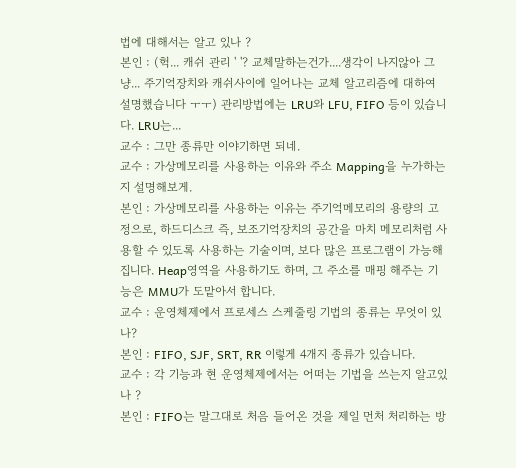법에 대해서는 알고 있나 ?
본인 : (헉... 캐쉬 관리 ' '? 교체말하는건가....생각이 나지않아 그냥... 주기억장치와 캐쉬사이에 일어나는 교체 알고리즘에 대하여 설명했습니다 ㅜㅜ) 관리방법에는 LRU와 LFU, FIFO 등이 있습니다. LRU는...
교수 : 그만 종류만 이야기하면 되네.
교수 : 가상메모리를 사용하는 이유와 주소 Mapping을 누가하는지 설명해보게.
본인 : 가상메모리를 사용하는 이유는 주기억메모리의 용량의 고정으로, 하드디스크 즉, 보조기억장치의 공간을 마치 메모리처럼 사용할 수 있도록 사용하는 기술이며, 보다 많은 프로그램이 가능해집니다. Heap영역을 사용하기도 하며, 그 주소를 매핑 해주는 기능은 MMU가 도맡아서 합니다.
교수 : 운영체제에서 프로세스 스케줄링 기법의 종류는 무엇이 있나?
본인 : FIFO, SJF, SRT, RR 이렇게 4개지 종류가 있습니다.
교수 : 각 기능과 현 운영체제에서는 어떠는 기법을 쓰는지 알고있나 ?
본인 : FIFO는 말그대로 처음 들어온 것을 제일 먼처 처리하는 방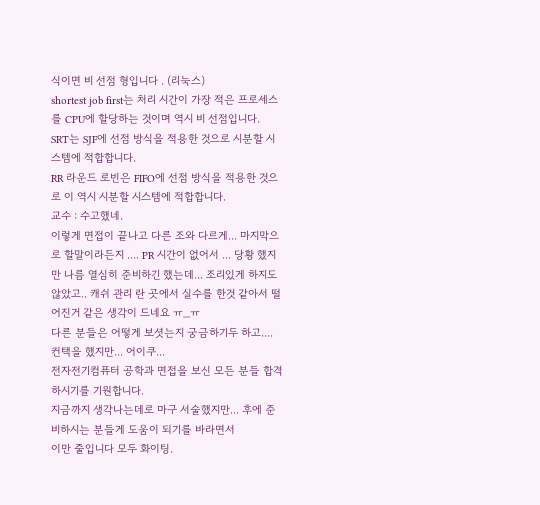식이면 비 선점 형입니다 . (리눅스)
shortest job first는 처리 시간이 가장 적은 프로세스를 CPU에 할당하는 것이며 역시 비 선점입니다.
SRT는 SJF에 선점 방식을 적용한 것으로 시분할 시스템에 적합합니다.
RR 라운드 로빈은 FIFO에 선점 방식을 적용한 것으로 이 역시 시분할 시스템에 적합합니다.
교수 : 수고했네.
이렇게 면접이 끝나고 다른 조와 다르게... 마지막으로 할말이라든지 .... PR 시간이 없어서 ... 당황 했지만 나름 열심히 준비하긴 했는데... 조리있게 하지도 않았고.. 캐쉬 관리 란 곳에서 실수를 한것 같아서 떨어진거 같은 생각이 드네요 ㅠ_ㅠ
다른 분들은 어떻게 보셧는지 궁금하기두 하고....
컨택을 했지만... 어이쿠...
전자전기컴퓨터 공학과 면접을 보신 모든 분들 합격하시기를 기원합니다.
지금까지 생각나는데로 마구 서술했지만... 후에 준비하시는 분들게 도움이 되기를 바라면서
이만 줄입니다 모두 화이팅.